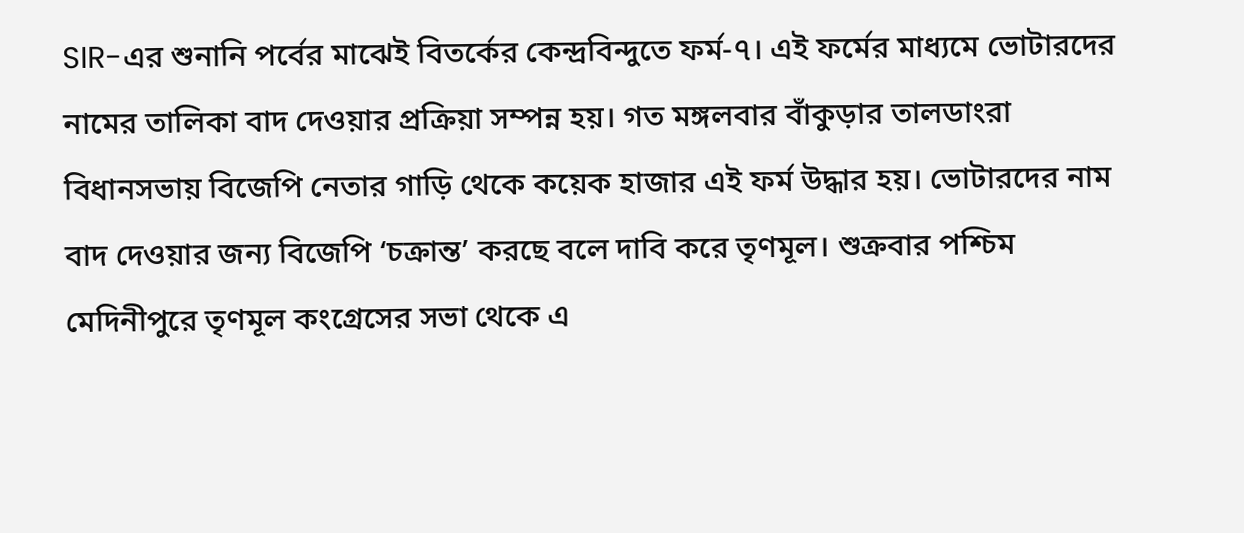SIR-এর শুনানি পর্বের মাঝেই বিতর্কের কেন্দ্রবিন্দুতে ফর্ম-৭। এই ফর্মের মাধ্যমে ভোটারদের নামের তালিকা বাদ দেওয়ার প্রক্রিয়া সম্পন্ন হয়। গত মঙ্গলবার বাঁকুড়ার তালডাংরা বিধানসভায় বিজেপি নেতার গাড়ি থেকে কয়েক হাজার এই ফর্ম উদ্ধার হয়। ভোটারদের নাম বাদ দেওয়ার জন্য বিজেপি ‘চক্রান্ত’ করছে বলে দাবি করে তৃণমূল। শুক্রবার পশ্চিম মেদিনীপুরে তৃণমূল কংগ্রেসের সভা থেকে এ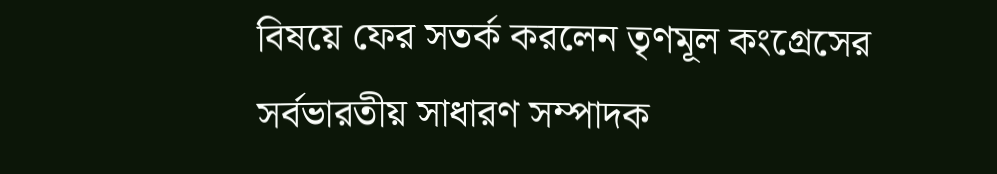বিষয়ে ফের সতর্ক করলেন তৃণমূল কংগ্রেসের সর্বভারতীয় সাধারণ সম্পাদক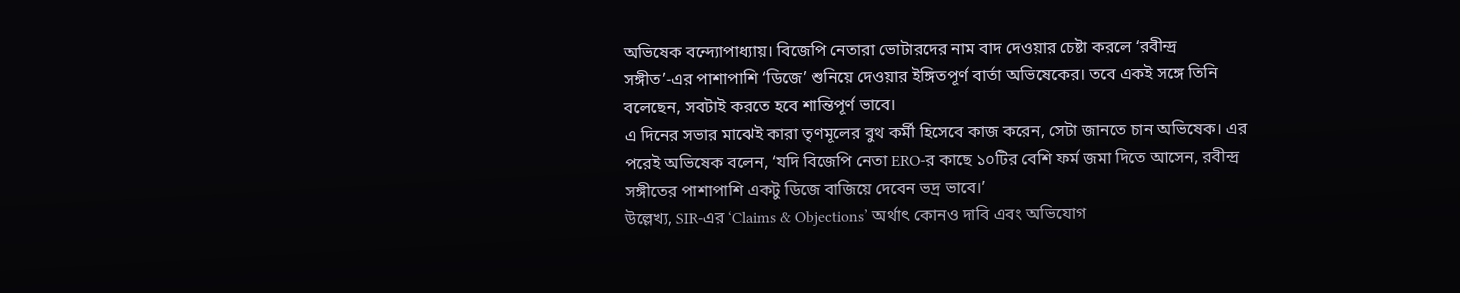অভিষেক বন্দ্যোপাধ্যায়। বিজেপি নেতারা ভোটারদের নাম বাদ দেওয়ার চেষ্টা করলে ‘রবীন্দ্র সঙ্গীত’-এর পাশাপাশি ‘ডিজে’ শুনিয়ে দেওয়ার ইঙ্গিতপূর্ণ বার্তা অভিষেকের। তবে একই সঙ্গে তিনি বলেছেন, সবটাই করতে হবে শান্তিপূর্ণ ভাবে।
এ দিনের সভার মাঝেই কারা তৃণমূলের বুথ কর্মী হিসেবে কাজ করেন, সেটা জানতে চান অভিষেক। এর পরেই অভিষেক বলেন, ‘যদি বিজেপি নেতা ERO-র কাছে ১০টির বেশি ফর্ম জমা দিতে আসেন, রবীন্দ্র সঙ্গীতের পাশাপাশি একটু ডিজে বাজিয়ে দেবেন ভদ্র ভাবে।’
উল্লেখ্য, SIR-এর ‘Claims & Objections’ অর্থাৎ কোনও দাবি এবং অভিযোগ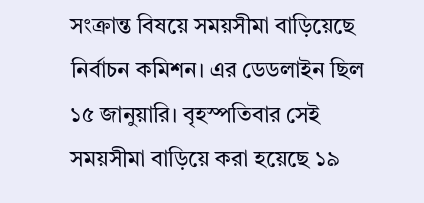সংক্রান্ত বিষয়ে সময়সীমা বাড়িয়েছে নির্বাচন কমিশন। এর ডেডলাইন ছিল ১৫ জানুয়ারি। বৃহস্পতিবার সেই সময়সীমা বাড়িয়ে করা হয়েছে ১৯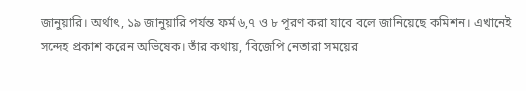জানুয়ারি। অর্থাৎ, ১৯ জানুয়ারি পর্যন্ত ফর্ম ৬,৭ ও ৮ পূরণ করা যাবে বলে জানিয়েছে কমিশন। এখানেই সন্দেহ প্রকাশ করেন অভিষেক। তাঁর কথায়, ‘বিজেপি নেতারা সময়ের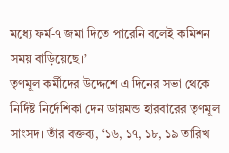মধ্যে ফর্ম-৭ জমা দিতে পারেনি বলেই কমিশন সময় বাড়িয়েছে।’
তৃণমূল কর্মীদের উদ্দেশে এ দিনের সভা থেকে নির্দিষ্ট নির্দেশিকা দেন ডায়মন্ড হারবারের তৃণমূল সাংসদ। তাঁর বক্তব্য, ‘১৬, ১৭, ১৮, ১৯ তারিখ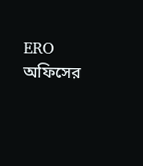ERO অফিসের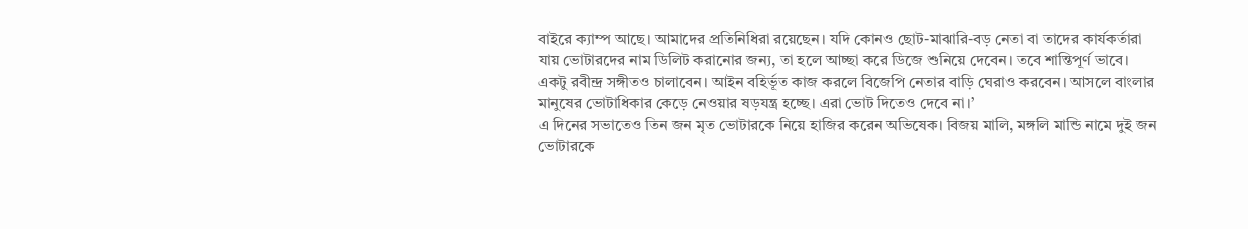বাইরে ক্যাম্প আছে। আমাদের প্রতিনিধিরা রয়েছেন। যদি কোনও ছোট-মাঝারি-বড় নেতা বা তাদের কার্যকর্তারা যায় ভোটারদের নাম ডিলিট করানোর জন্য, তা হলে আচ্ছা করে ডিজে শুনিয়ে দেবেন। তবে শান্তিপূর্ণ ভাবে। একটু রবীন্দ্র সঙ্গীতও চালাবেন। আইন বহির্ভূত কাজ করলে বিজেপি নেতার বাড়ি ঘেরাও করবেন। আসলে বাংলার মানুষের ভোটাধিকার কেড়ে নেওয়ার ষড়যন্ত্র হচ্ছে। এরা ভোট দিতেও দেবে না।’
এ দিনের সভাতেও তিন জন মৃত ভোটারকে নিয়ে হাজির করেন অভিষেক। বিজয় মালি, মঙ্গলি মান্ডি নামে দুই জন ভোটারকে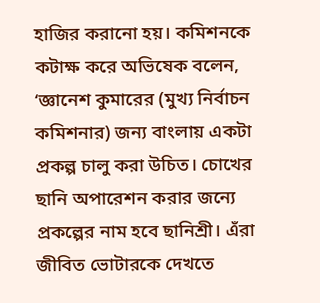হাজির করানো হয়। কমিশনকে কটাক্ষ করে অভিষেক বলেন, ‘জ্ঞানেশ কুমারের (মুখ্য নির্বাচন কমিশনার) জন্য বাংলায় একটা প্রকল্প চালু করা উচিত। চোখের ছানি অপারেশন করার জন্যে প্রকল্পের নাম হবে ছানিশ্রী। এঁরা জীবিত ভোটারকে দেখতে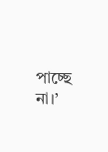পাচ্ছে না।’